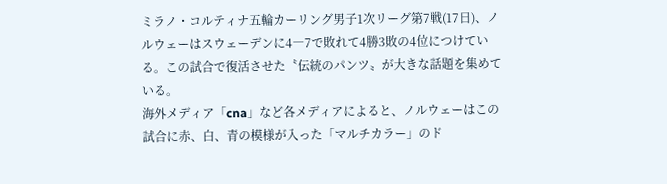ミラノ・コルティナ五輪カーリング男子1次リーグ第7戦(17日)、ノルウェーはスウェーデンに4―7で敗れて4勝3敗の4位につけている。この試合で復活させた〝伝統のパンツ〟が大きな話題を集めている。
海外メディア「cna」など各メディアによると、ノルウェーはこの試合に赤、白、青の模様が入った「マルチカラー」のド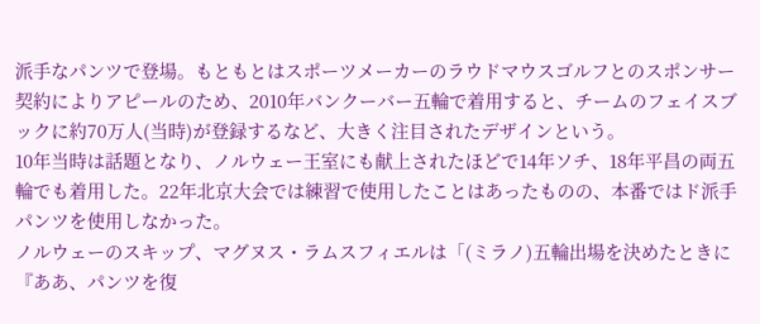派手なパンツで登場。もともとはスポーツメーカーのラウドマウスゴルフとのスポンサー契約によりアピールのため、2010年バンクーバー五輪で着用すると、チームのフェイスブックに約70万人(当時)が登録するなど、大きく注目されたデザインという。
10年当時は話題となり、ノルウェー王室にも献上されたほどで14年ソチ、18年平昌の両五輪でも着用した。22年北京大会では練習で使用したことはあったものの、本番ではド派手パンツを使用しなかった。
ノルウェーのスキップ、マグヌス・ラムスフィエルは「(ミラノ)五輪出場を決めたときに『ああ、パンツを復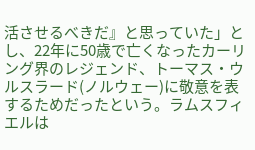活させるべきだ』と思っていた」とし、22年に50歳で亡くなったカーリング界のレジェンド、トーマス・ウルスラード(ノルウェー)に敬意を表するためだったという。ラムスフィエルは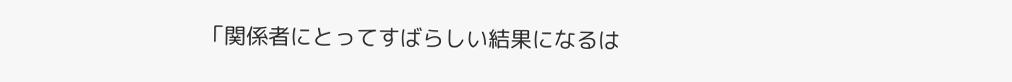「関係者にとってすばらしい結果になるは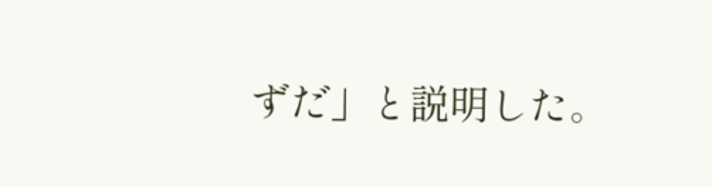ずだ」と説明した。